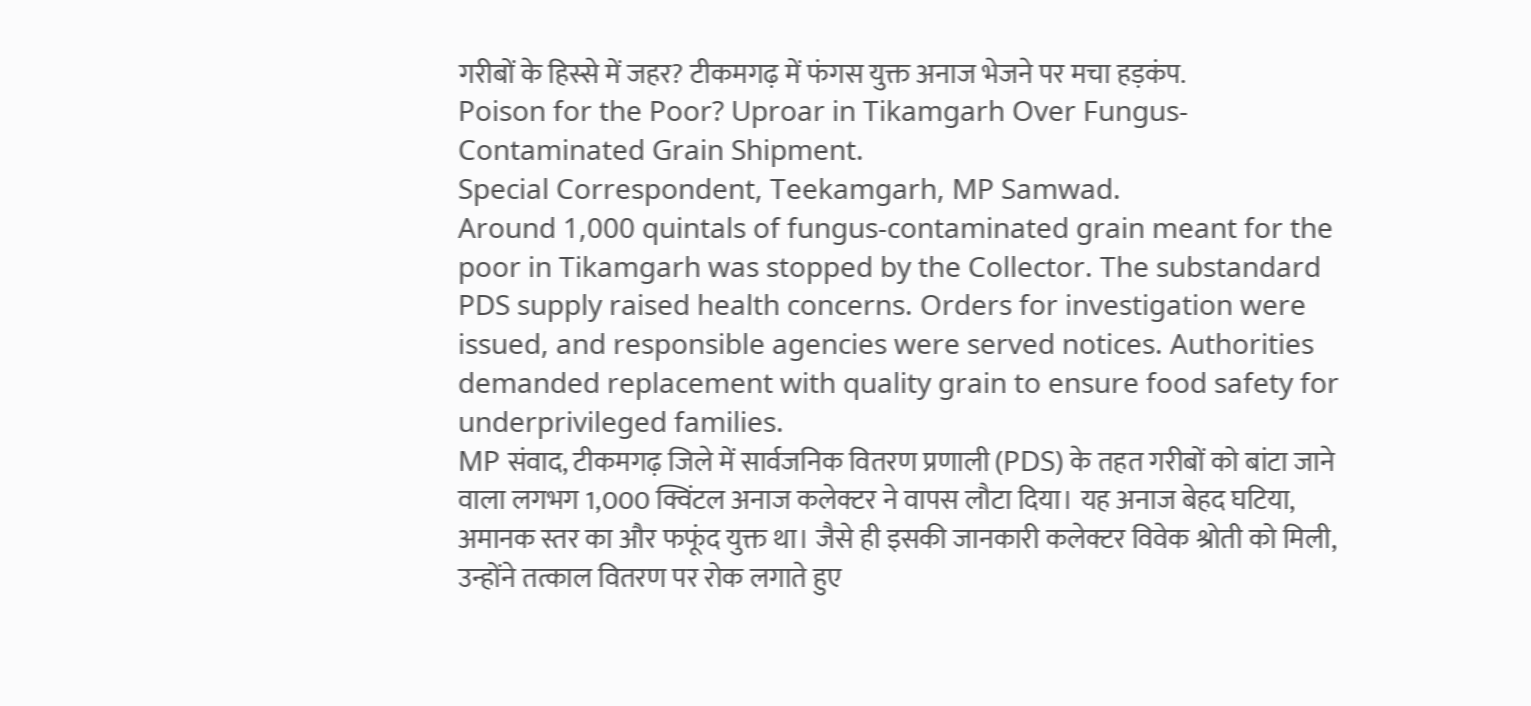गरीबों के हिस्से में जहर? टीकमगढ़ में फंगस युक्त अनाज भेजने पर मचा हड़कंप.
Poison for the Poor? Uproar in Tikamgarh Over Fungus-Contaminated Grain Shipment.
Special Correspondent, Teekamgarh, MP Samwad.
Around 1,000 quintals of fungus-contaminated grain meant for the poor in Tikamgarh was stopped by the Collector. The substandard PDS supply raised health concerns. Orders for investigation were issued, and responsible agencies were served notices. Authorities demanded replacement with quality grain to ensure food safety for underprivileged families.
MP संवाद, टीकमगढ़ जिले में सार्वजनिक वितरण प्रणाली (PDS) के तहत गरीबों को बांटा जाने वाला लगभग 1,000 क्विंटल अनाज कलेक्टर ने वापस लौटा दिया। यह अनाज बेहद घटिया, अमानक स्तर का और फफूंद युक्त था। जैसे ही इसकी जानकारी कलेक्टर विवेक श्रोती को मिली, उन्होंने तत्काल वितरण पर रोक लगाते हुए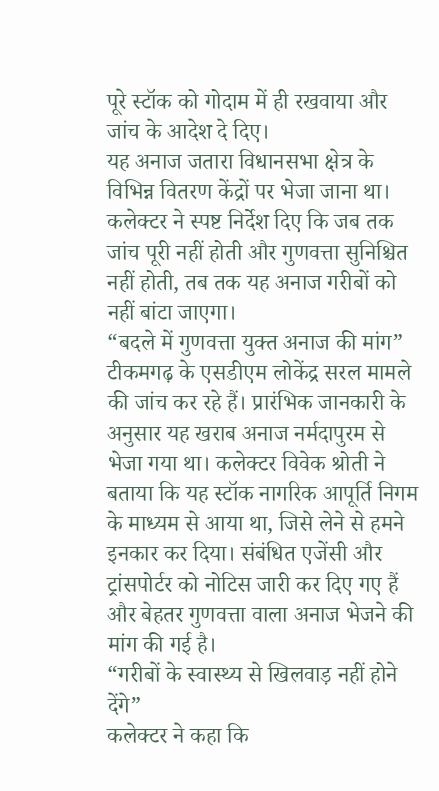पूरे स्टॉक को गोदाम में ही रखवाया और जांच के आदेश दे दिए।
यह अनाज जतारा विधानसभा क्षेत्र के विभिन्न वितरण केंद्रों पर भेजा जाना था। कलेक्टर ने स्पष्ट निर्देश दिए कि जब तक जांच पूरी नहीं होती और गुणवत्ता सुनिश्चित नहीं होती, तब तक यह अनाज गरीबों को नहीं बांटा जाएगा।
“बदले में गुणवत्ता युक्त अनाज की मांग”
टीकमगढ़ के एसडीएम लोकेंद्र सरल मामले की जांच कर रहे हैं। प्रारंभिक जानकारी के अनुसार यह खराब अनाज नर्मदापुरम से भेजा गया था। कलेक्टर विवेक श्रोती ने बताया कि यह स्टॉक नागरिक आपूर्ति निगम के माध्यम से आया था, जिसे लेने से हमने इनकार कर दिया। संबंधित एजेंसी और ट्रांसपोर्टर को नोटिस जारी कर दिए गए हैं और बेहतर गुणवत्ता वाला अनाज भेजने की मांग की गई है।
“गरीबों के स्वास्थ्य से खिलवाड़ नहीं होने देंगे”
कलेक्टर ने कहा कि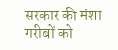सरकार की मंशा गरीबों को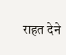राहत देने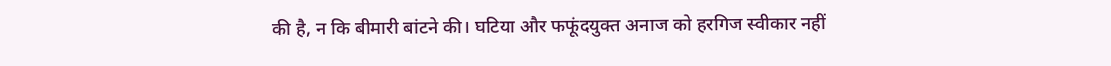की है, न कि बीमारी बांटने की। घटिया और फफूंदयुक्त अनाज को हरगिज स्वीकार नहीं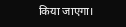किया जाएगा।